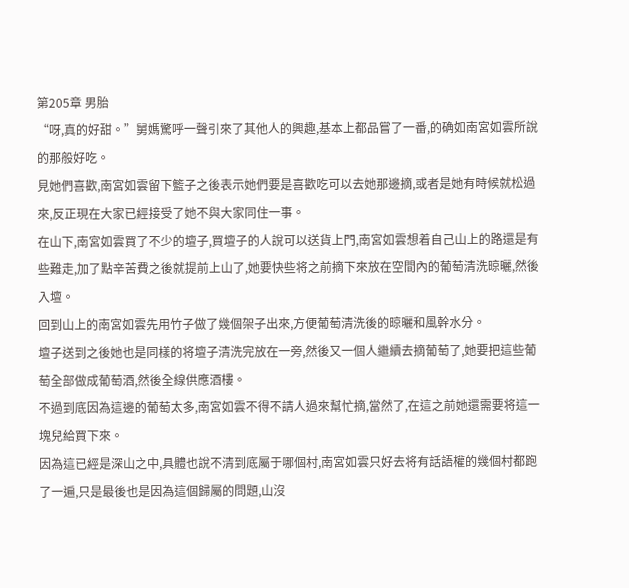第205章 男胎
“呀,真的好甜。”舅媽驚呼一聲引來了其他人的興趣,基本上都品嘗了一番,的确如南宮如雲所說的那般好吃。
見她們喜歡,南宮如雲留下籃子之後表示她們要是喜歡吃可以去她那邊摘,或者是她有時候就松過來,反正現在大家已經接受了她不與大家同住一事。
在山下,南宮如雲買了不少的壇子,買壇子的人說可以送貨上門,南宮如雲想着自己山上的路還是有些難走,加了點辛苦費之後就提前上山了,她要快些将之前摘下來放在空間內的葡萄清洗晾曬,然後入壇。
回到山上的南宮如雲先用竹子做了幾個架子出來,方便葡萄清洗後的晾曬和風幹水分。
壇子送到之後她也是同樣的将壇子清洗完放在一旁,然後又一個人繼續去摘葡萄了,她要把這些葡萄全部做成葡萄酒,然後全線供應酒樓。
不過到底因為這邊的葡萄太多,南宮如雲不得不請人過來幫忙摘,當然了,在這之前她還需要将這一塊兒給買下來。
因為這已經是深山之中,具體也說不清到底屬于哪個村,南宮如雲只好去将有話語權的幾個村都跑了一遍,只是最後也是因為這個歸屬的問題,山沒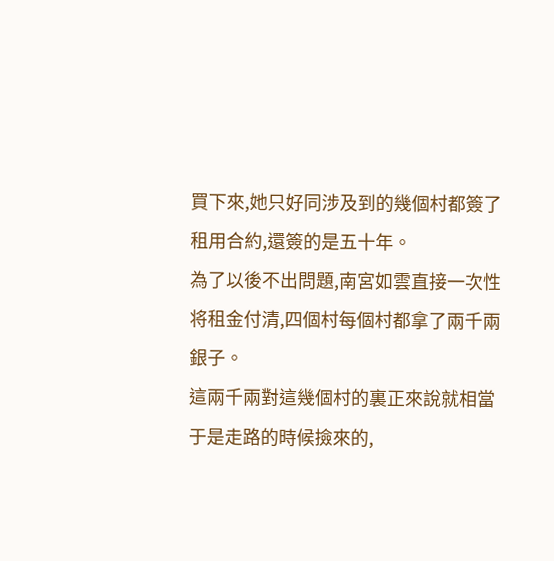買下來,她只好同涉及到的幾個村都簽了租用合約,還簽的是五十年。
為了以後不出問題,南宮如雲直接一次性将租金付清,四個村每個村都拿了兩千兩銀子。
這兩千兩對這幾個村的裏正來說就相當于是走路的時候撿來的,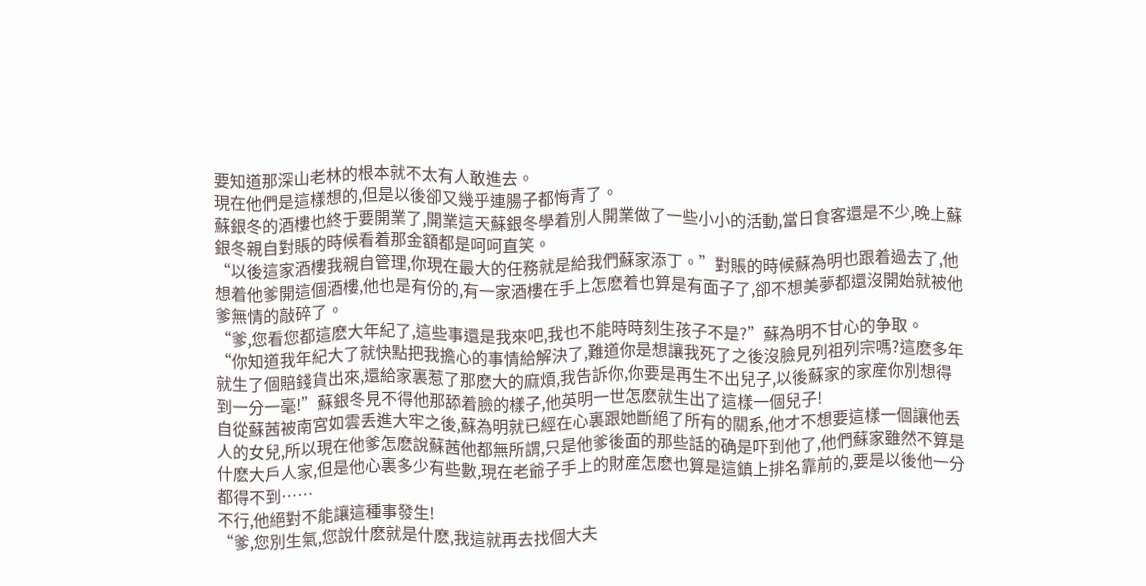要知道那深山老林的根本就不太有人敢進去。
現在他們是這樣想的,但是以後卻又幾乎連腸子都悔青了。
蘇銀冬的酒樓也終于要開業了,開業這天蘇銀冬學着別人開業做了一些小小的活動,當日食客還是不少,晚上蘇銀冬親自對賬的時候看着那金額都是呵呵直笑。
“以後這家酒樓我親自管理,你現在最大的任務就是給我們蘇家添丁。”對賬的時候蘇為明也跟着過去了,他想着他爹開這個酒樓,他也是有份的,有一家酒樓在手上怎麽着也算是有面子了,卻不想美夢都還沒開始就被他爹無情的敲碎了。
“爹,您看您都這麽大年紀了,這些事還是我來吧,我也不能時時刻生孩子不是?”蘇為明不甘心的争取。
“你知道我年紀大了就快點把我擔心的事情給解決了,難道你是想讓我死了之後沒臉見列祖列宗嗎?這麽多年就生了個賠錢貨出來,還給家裏惹了那麽大的麻煩,我告訴你,你要是再生不出兒子,以後蘇家的家産你別想得到一分一毫!”蘇銀冬見不得他那舔着臉的樣子,他英明一世怎麽就生出了這樣一個兒子!
自從蘇茜被南宮如雲丢進大牢之後,蘇為明就已經在心裏跟她斷絕了所有的關系,他才不想要這樣一個讓他丢人的女兒,所以現在他爹怎麽說蘇茜他都無所謂,只是他爹後面的那些話的确是吓到他了,他們蘇家雖然不算是什麽大戶人家,但是他心裏多少有些數,現在老爺子手上的財産怎麽也算是這鎮上排名靠前的,要是以後他一分都得不到……
不行,他絕對不能讓這種事發生!
“爹,您別生氣,您說什麽就是什麽,我這就再去找個大夫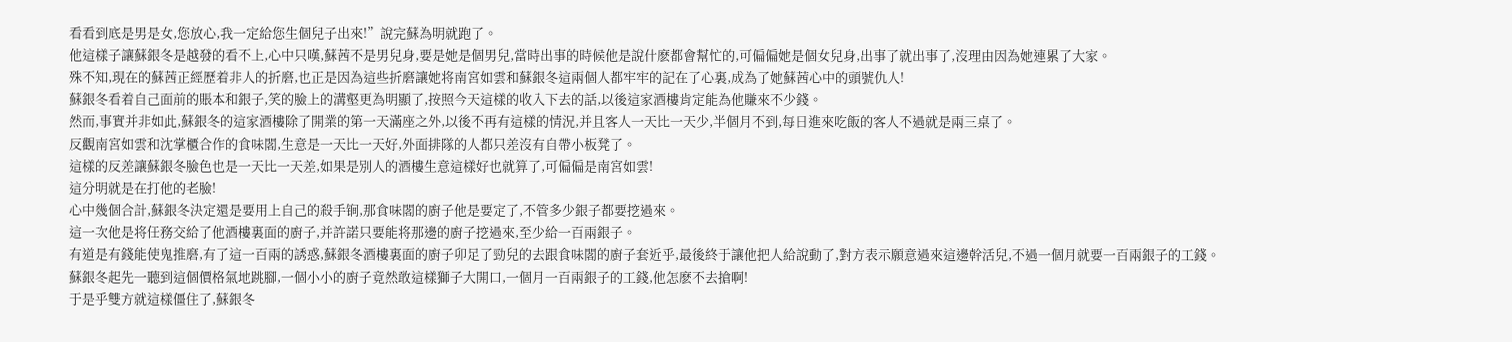看看到底是男是女,您放心,我一定給您生個兒子出來!”說完蘇為明就跑了。
他這樣子讓蘇銀冬是越發的看不上,心中只嘆,蘇茜不是男兒身,要是她是個男兒,當時出事的時候他是說什麽都會幫忙的,可偏偏她是個女兒身,出事了就出事了,沒理由因為她連累了大家。
殊不知,現在的蘇茜正經歷着非人的折磨,也正是因為這些折磨讓她将南宮如雲和蘇銀冬這兩個人都牢牢的記在了心裏,成為了她蘇茜心中的頭號仇人!
蘇銀冬看着自己面前的賬本和銀子,笑的臉上的溝壑更為明顯了,按照今天這樣的收入下去的話,以後這家酒樓肯定能為他賺來不少錢。
然而,事實并非如此,蘇銀冬的這家酒樓除了開業的第一天滿座之外,以後不再有這樣的情況,并且客人一天比一天少,半個月不到,每日進來吃飯的客人不過就是兩三桌了。
反觀南宮如雲和沈掌櫃合作的食味閣,生意是一天比一天好,外面排隊的人都只差沒有自帶小板凳了。
這樣的反差讓蘇銀冬臉色也是一天比一天差,如果是別人的酒樓生意這樣好也就算了,可偏偏是南宮如雲!
這分明就是在打他的老臉!
心中幾個合計,蘇銀冬決定還是要用上自己的殺手锏,那食味閣的廚子他是要定了,不管多少銀子都要挖過來。
這一次他是将任務交給了他酒樓裏面的廚子,并許諾只要能将那邊的廚子挖過來,至少給一百兩銀子。
有道是有錢能使鬼推磨,有了這一百兩的誘惑,蘇銀冬酒樓裏面的廚子卯足了勁兒的去跟食味閣的廚子套近乎,最後終于讓他把人給說動了,對方表示願意過來這邊幹活兒,不過一個月就要一百兩銀子的工錢。
蘇銀冬起先一聽到這個價格氣地跳腳,一個小小的廚子竟然敢這樣獅子大開口,一個月一百兩銀子的工錢,他怎麽不去搶啊!
于是乎雙方就這樣僵住了,蘇銀冬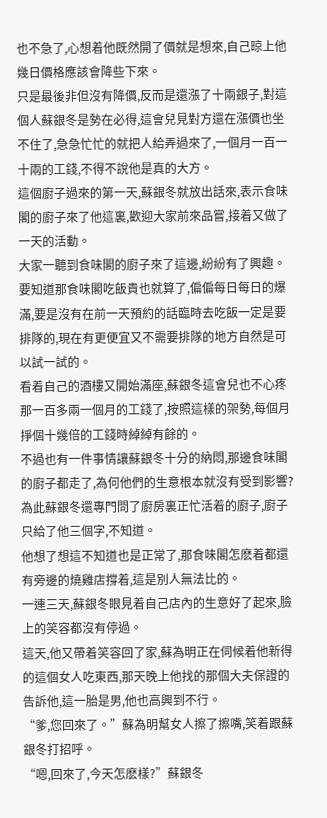也不急了,心想着他既然開了價就是想來,自己晾上他幾日價格應該會降些下來。
只是最後非但沒有降價,反而是還漲了十兩銀子,對這個人蘇銀冬是勢在必得,這會兒見對方還在漲價也坐不住了,急急忙忙的就把人給弄過來了,一個月一百一十兩的工錢,不得不說他是真的大方。
這個廚子過來的第一天,蘇銀冬就放出話來,表示食味閣的廚子來了他這裏,歡迎大家前來品嘗,接着又做了一天的活動。
大家一聽到食味閣的廚子來了這邊,紛紛有了興趣。
要知道那食味閣吃飯貴也就算了,偏偏每日每日的爆滿,要是沒有在前一天預約的話臨時去吃飯一定是要排隊的,現在有更便宜又不需要排隊的地方自然是可以試一試的。
看着自己的酒樓又開始滿座,蘇銀冬這會兒也不心疼那一百多兩一個月的工錢了,按照這樣的架勢,每個月掙個十幾倍的工錢時綽綽有餘的。
不過也有一件事情讓蘇銀冬十分的納悶,那邊食味閣的廚子都走了,為何他們的生意根本就沒有受到影響?
為此蘇銀冬還專門問了廚房裏正忙活着的廚子,廚子只給了他三個字,不知道。
他想了想這不知道也是正常了,那食味閣怎麽着都還有旁邊的燒雞店撐着,這是別人無法比的。
一連三天,蘇銀冬眼見着自己店內的生意好了起來,臉上的笑容都沒有停過。
這天,他又帶着笑容回了家,蘇為明正在伺候着他新得的這個女人吃東西,那天晚上他找的那個大夫保證的告訴他,這一胎是男,他也高興到不行。
“爹,您回來了。”蘇為明幫女人擦了擦嘴,笑着跟蘇銀冬打招呼。
“嗯,回來了,今天怎麽樣?”蘇銀冬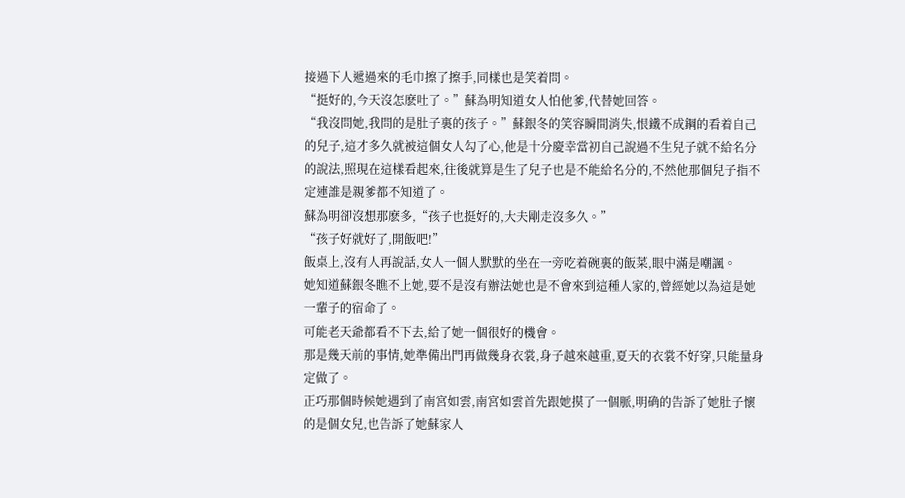接過下人遞過來的毛巾擦了擦手,同樣也是笑着問。
“挺好的,今天沒怎麽吐了。”蘇為明知道女人怕他爹,代替她回答。
“我沒問她,我問的是肚子裏的孩子。”蘇銀冬的笑容瞬間消失,恨鐵不成鋼的看着自己的兒子,這才多久就被這個女人勾了心,他是十分慶幸當初自己說過不生兒子就不給名分的說法,照現在這樣看起來,往後就算是生了兒子也是不能給名分的,不然他那個兒子指不定連誰是親爹都不知道了。
蘇為明卻沒想那麽多,“孩子也挺好的,大夫剛走沒多久。”
“孩子好就好了,開飯吧!”
飯桌上,沒有人再說話,女人一個人默默的坐在一旁吃着碗裏的飯菜,眼中滿是嘲諷。
她知道蘇銀冬瞧不上她,要不是沒有辦法她也是不會來到這種人家的,曾經她以為這是她一輩子的宿命了。
可能老天爺都看不下去,給了她一個很好的機會。
那是幾天前的事情,她準備出門再做幾身衣裳,身子越來越重,夏天的衣裳不好穿,只能量身定做了。
正巧那個時候她遇到了南宮如雲,南宮如雲首先跟她摸了一個脈,明确的告訴了她肚子懷的是個女兒,也告訴了她蘇家人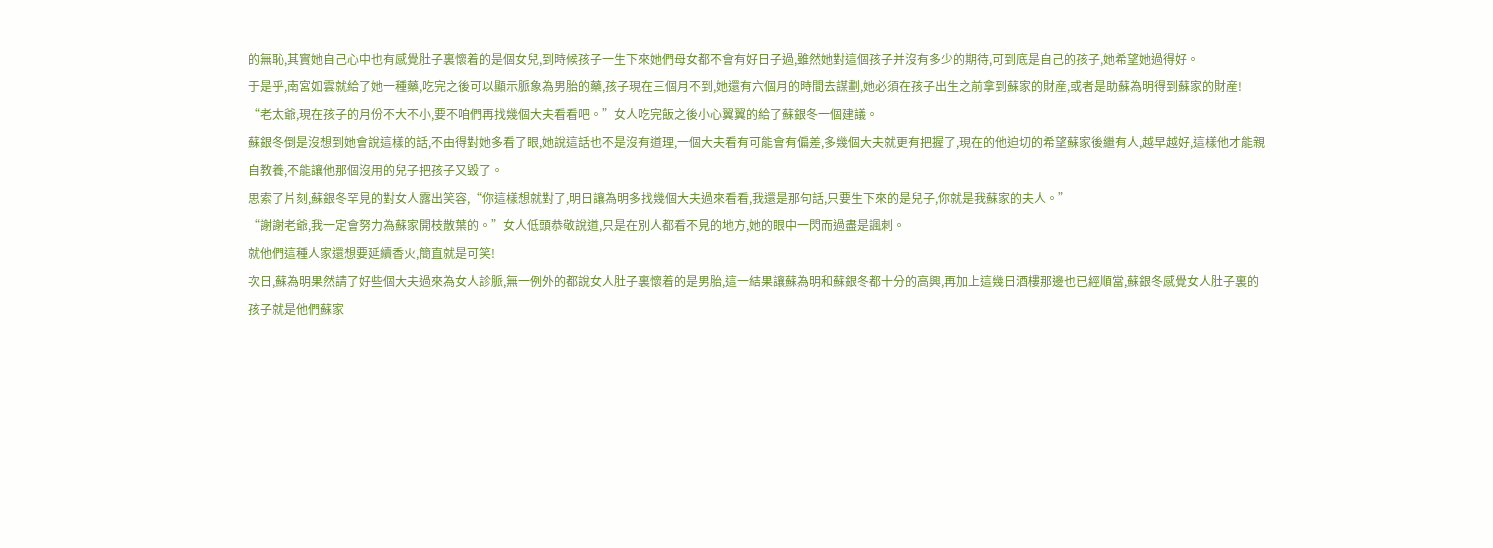的無恥,其實她自己心中也有感覺肚子裏懷着的是個女兒,到時候孩子一生下來她們母女都不會有好日子過,雖然她對這個孩子并沒有多少的期待,可到底是自己的孩子,她希望她過得好。
于是乎,南宮如雲就給了她一種藥,吃完之後可以顯示脈象為男胎的藥,孩子現在三個月不到,她還有六個月的時間去謀劃,她必須在孩子出生之前拿到蘇家的財産,或者是助蘇為明得到蘇家的財産!
“老太爺,現在孩子的月份不大不小,要不咱們再找幾個大夫看看吧。”女人吃完飯之後小心翼翼的給了蘇銀冬一個建議。
蘇銀冬倒是沒想到她會說這樣的話,不由得對她多看了眼,她說這話也不是沒有道理,一個大夫看有可能會有偏差,多幾個大夫就更有把握了,現在的他迫切的希望蘇家後繼有人,越早越好,這樣他才能親自教養,不能讓他那個沒用的兒子把孩子又毀了。
思索了片刻,蘇銀冬罕見的對女人露出笑容,“你這樣想就對了,明日讓為明多找幾個大夫過來看看,我還是那句話,只要生下來的是兒子,你就是我蘇家的夫人。”
“謝謝老爺,我一定會努力為蘇家開枝散葉的。”女人低頭恭敬說道,只是在別人都看不見的地方,她的眼中一閃而過盡是諷刺。
就他們這種人家還想要延續香火,簡直就是可笑!
次日,蘇為明果然請了好些個大夫過來為女人診脈,無一例外的都說女人肚子裏懷着的是男胎,這一結果讓蘇為明和蘇銀冬都十分的高興,再加上這幾日酒樓那邊也已經順當,蘇銀冬感覺女人肚子裏的孩子就是他們蘇家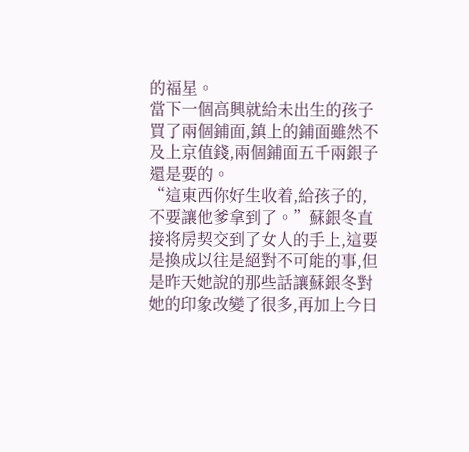的福星。
當下一個高興就給未出生的孩子買了兩個鋪面,鎮上的鋪面雖然不及上京值錢,兩個鋪面五千兩銀子還是要的。
“這東西你好生收着,給孩子的,不要讓他爹拿到了。”蘇銀冬直接将房契交到了女人的手上,這要是換成以往是絕對不可能的事,但是昨天她說的那些話讓蘇銀冬對她的印象改變了很多,再加上今日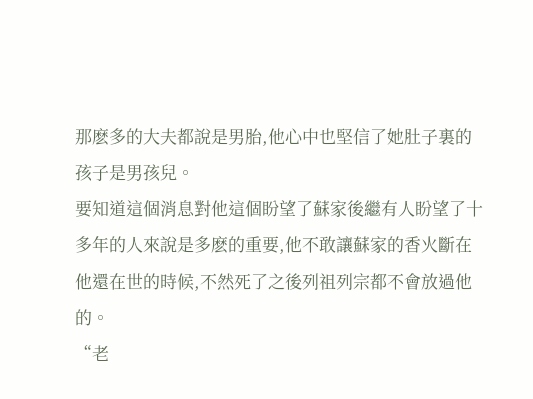那麽多的大夫都說是男胎,他心中也堅信了她肚子裏的孩子是男孩兒。
要知道這個消息對他這個盼望了蘇家後繼有人盼望了十多年的人來說是多麽的重要,他不敢讓蘇家的香火斷在他還在世的時候,不然死了之後列祖列宗都不會放過他的。
“老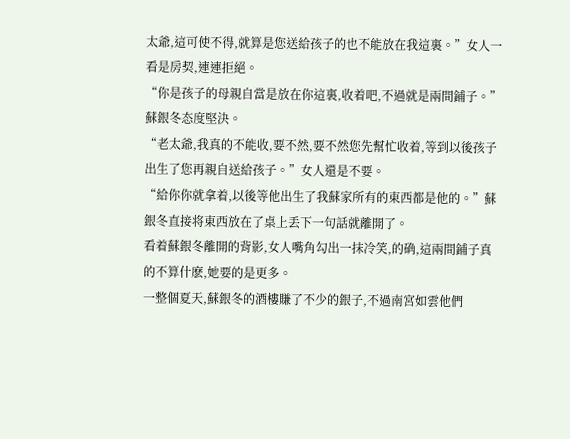太爺,這可使不得,就算是您送給孩子的也不能放在我這裏。”女人一看是房契,連連拒絕。
“你是孩子的母親自當是放在你這裏,收着吧,不過就是兩間鋪子。”蘇銀冬态度堅決。
“老太爺,我真的不能收,要不然,要不然您先幫忙收着,等到以後孩子出生了您再親自送給孩子。”女人還是不要。
“給你你就拿着,以後等他出生了我蘇家所有的東西都是他的。”蘇銀冬直接将東西放在了桌上丢下一句話就離開了。
看着蘇銀冬離開的背影,女人嘴角勾出一抹冷笑,的确,這兩間鋪子真的不算什麽,她要的是更多。
一整個夏天,蘇銀冬的酒樓賺了不少的銀子,不過南宮如雲他們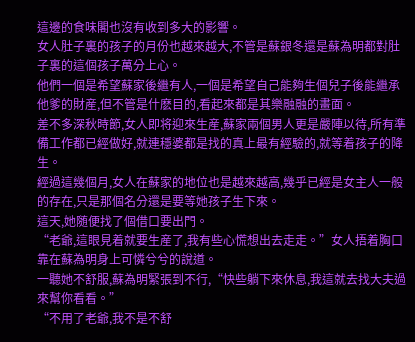這邊的食味閣也沒有收到多大的影響。
女人肚子裏的孩子的月份也越來越大,不管是蘇銀冬還是蘇為明都對肚子裏的這個孩子萬分上心。
他們一個是希望蘇家後繼有人,一個是希望自己能夠生個兒子後能繼承他爹的財産,但不管是什麽目的,看起來都是其樂融融的畫面。
差不多深秋時節,女人即将迎來生産,蘇家兩個男人更是嚴陣以待,所有準備工作都已經做好,就連穩婆都是找的真上最有經驗的,就等着孩子的降生。
經過這幾個月,女人在蘇家的地位也是越來越高,幾乎已經是女主人一般的存在,只是那個名分還是要等她孩子生下來。
這天,她随便找了個借口要出門。
“老爺,這眼見着就要生産了,我有些心慌想出去走走。”女人捂着胸口靠在蘇為明身上可憐兮兮的說道。
一聽她不舒服,蘇為明緊張到不行,“快些躺下來休息,我這就去找大夫過來幫你看看。”
“不用了老爺,我不是不舒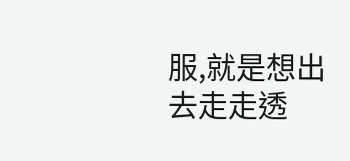服,就是想出去走走透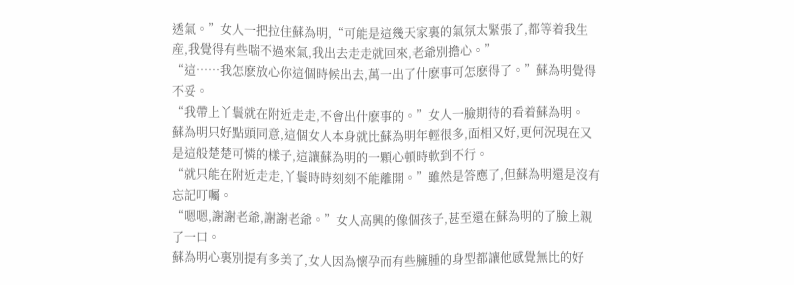透氣。”女人一把拉住蘇為明,“可能是這幾天家裏的氣氛太緊張了,都等着我生産,我覺得有些喘不過來氣,我出去走走就回來,老爺別擔心。”
“這……我怎麽放心你這個時候出去,萬一出了什麽事可怎麽得了。”蘇為明覺得不妥。
“我帶上丫鬟就在附近走走,不會出什麽事的。”女人一臉期待的看着蘇為明。
蘇為明只好點頭同意,這個女人本身就比蘇為明年輕很多,面相又好,更何況現在又是這般楚楚可憐的樣子,這讓蘇為明的一顆心頓時軟到不行。
“就只能在附近走走,丫鬟時時刻刻不能離開。”雖然是答應了,但蘇為明還是沒有忘記叮囑。
“嗯嗯,謝謝老爺,謝謝老爺。”女人高興的像個孩子,甚至還在蘇為明的了臉上親了一口。
蘇為明心裏別提有多美了,女人因為懷孕而有些臃腫的身型都讓他感覺無比的好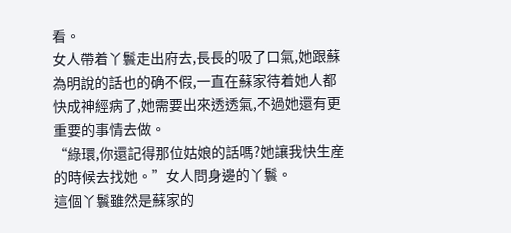看。
女人帶着丫鬟走出府去,長長的吸了口氣,她跟蘇為明說的話也的确不假,一直在蘇家待着她人都快成神經病了,她需要出來透透氣,不過她還有更重要的事情去做。
“綠環,你還記得那位姑娘的話嗎?她讓我快生産的時候去找她。”女人問身邊的丫鬟。
這個丫鬟雖然是蘇家的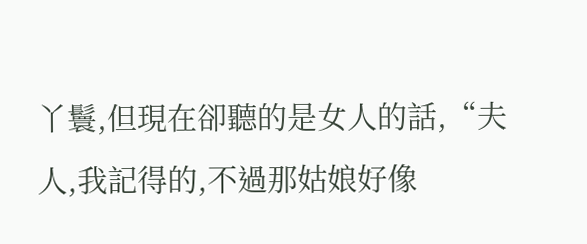丫鬟,但現在卻聽的是女人的話,“夫人,我記得的,不過那姑娘好像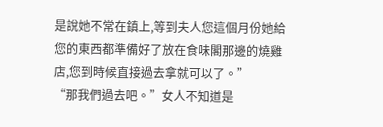是說她不常在鎮上,等到夫人您這個月份她給您的東西都準備好了放在食味閣那邊的燒雞店,您到時候直接過去拿就可以了。”
“那我們過去吧。”女人不知道是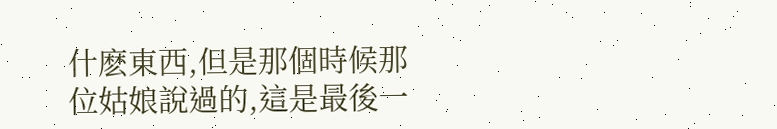什麽東西,但是那個時候那位姑娘說過的,這是最後一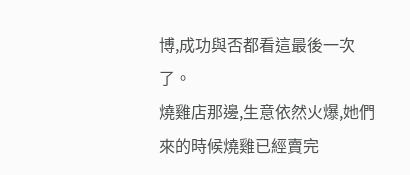博,成功與否都看這最後一次了。
燒雞店那邊,生意依然火爆,她們來的時候燒雞已經賣完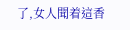了,女人聞着這香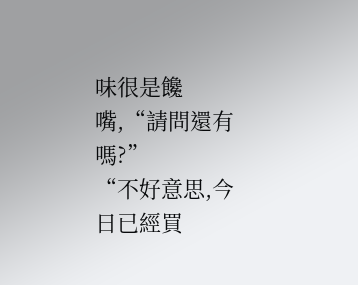味很是饞嘴,“請問還有嗎?”
“不好意思,今日已經買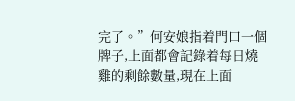完了。”何安娘指着門口一個牌子,上面都會記錄着每日燒雞的剩餘數量,現在上面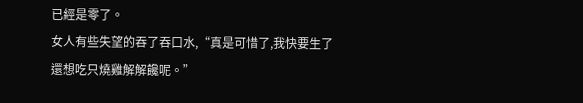已經是零了。
女人有些失望的吞了吞口水,“真是可惜了,我快要生了還想吃只燒雞解解饞呢。”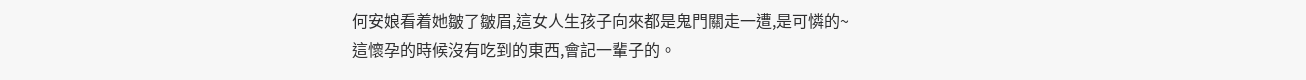何安娘看着她皺了皺眉,這女人生孩子向來都是鬼門關走一遭,是可憐的~
這懷孕的時候沒有吃到的東西,會記一輩子的。